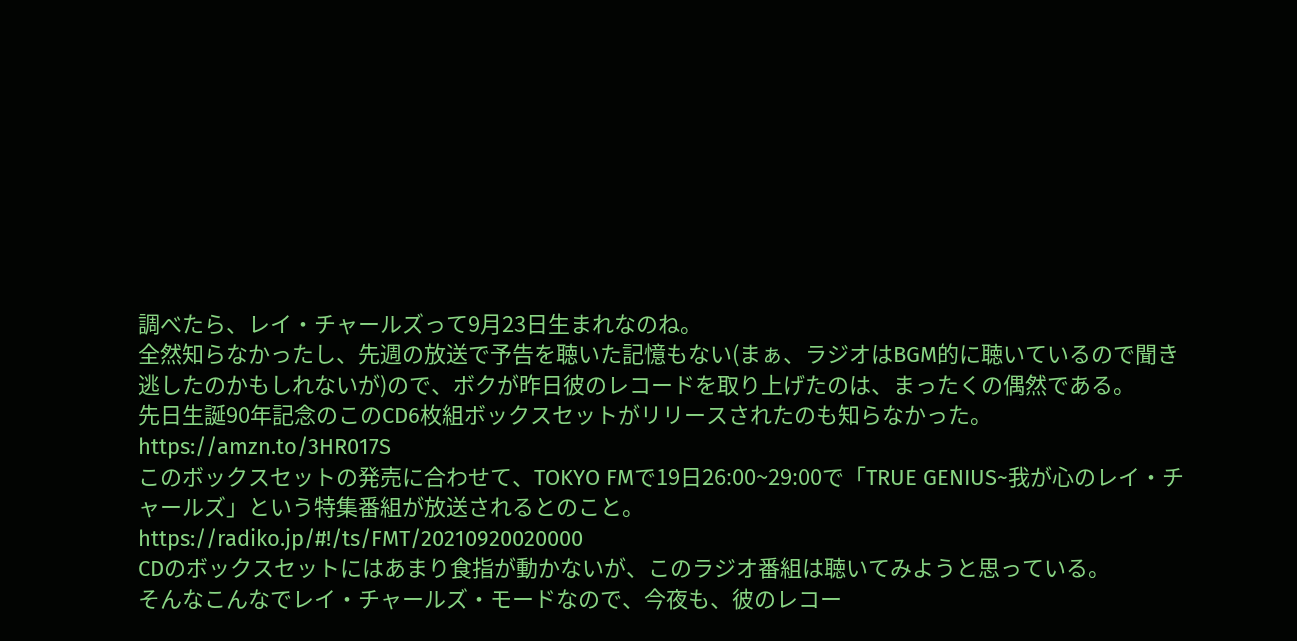調べたら、レイ・チャールズって9月23日生まれなのね。
全然知らなかったし、先週の放送で予告を聴いた記憶もない(まぁ、ラジオはBGM的に聴いているので聞き逃したのかもしれないが)ので、ボクが昨日彼のレコードを取り上げたのは、まったくの偶然である。
先日生誕90年記念のこのCD6枚組ボックスセットがリリースされたのも知らなかった。
https://amzn.to/3HR017S
このボックスセットの発売に合わせて、TOKYO FMで19日26:00~29:00で「TRUE GENIUS~我が心のレイ・チャールズ」という特集番組が放送されるとのこと。
https://radiko.jp/#!/ts/FMT/20210920020000
CDのボックスセットにはあまり食指が動かないが、このラジオ番組は聴いてみようと思っている。
そんなこんなでレイ・チャールズ・モードなので、今夜も、彼のレコー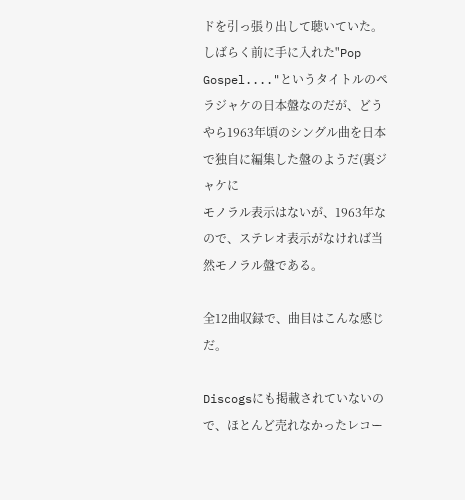ドを引っ張り出して聴いていた。
しばらく前に手に入れた"Pop Gospel...."というタイトルのペラジャケの日本盤なのだが、どうやら1963年頃のシングル曲を日本で独自に編集した盤のようだ(裏ジャケに
モノラル表示はないが、1963年なので、ステレオ表示がなければ当然モノラル盤である。

全12曲収録で、曲目はこんな感じだ。

Discogsにも掲載されていないので、ほとんど売れなかったレコー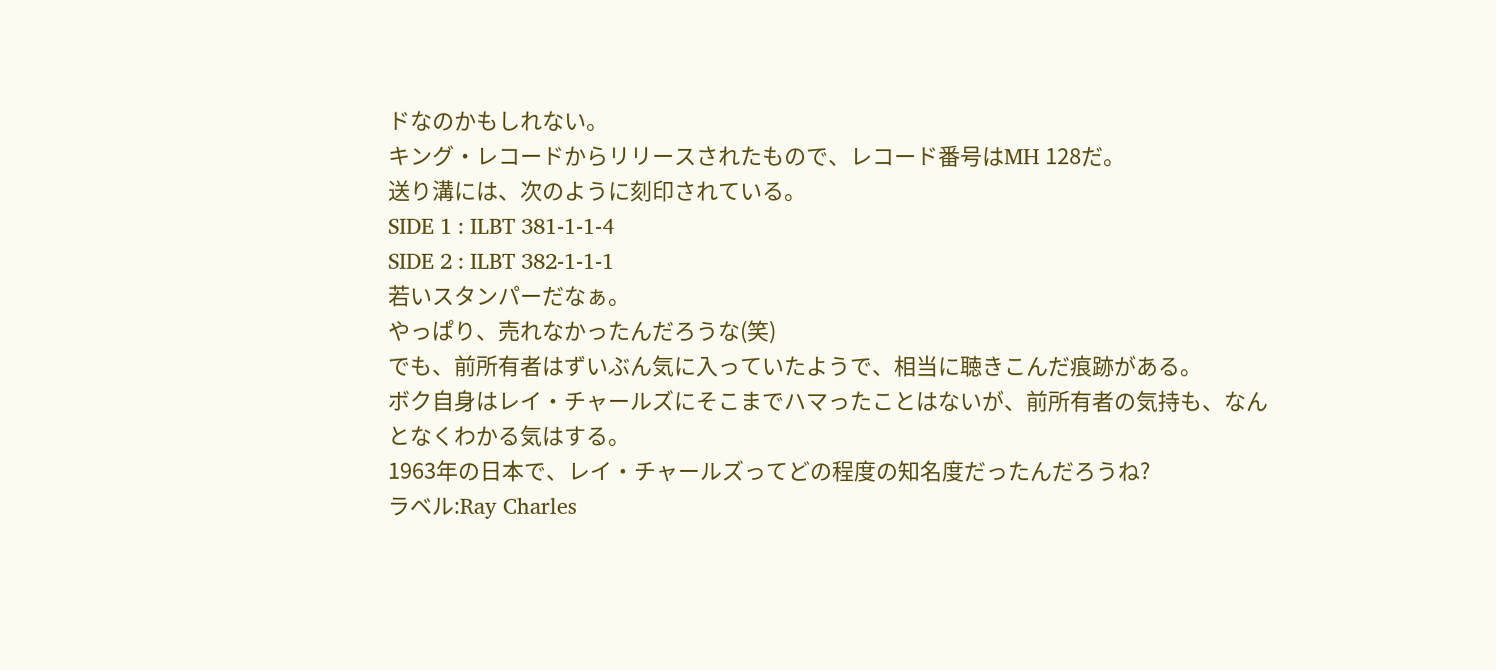ドなのかもしれない。
キング・レコードからリリースされたもので、レコード番号はMH 128だ。
送り溝には、次のように刻印されている。
SIDE 1 : ILBT 381-1-1-4
SIDE 2 : ILBT 382-1-1-1
若いスタンパーだなぁ。
やっぱり、売れなかったんだろうな(笑)
でも、前所有者はずいぶん気に入っていたようで、相当に聴きこんだ痕跡がある。
ボク自身はレイ・チャールズにそこまでハマったことはないが、前所有者の気持も、なんとなくわかる気はする。
1963年の日本で、レイ・チャールズってどの程度の知名度だったんだろうね?
ラベル:Ray Charles